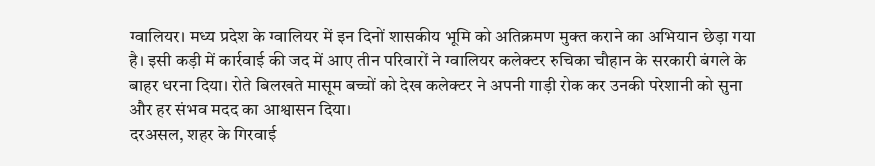ग्वालियर। मध्य प्रदेश के ग्वालियर में इन दिनों शासकीय भूमि को अतिक्रमण मुक्त कराने का अभियान छेड़ा गया है। इसी कड़ी में कार्रवाई की जद में आए तीन परिवारों ने ग्वालियर कलेक्टर रुचिका चौहान के सरकारी बंगले के बाहर धरना दिया। रोते बिलखते मासूम बच्चों को देख कलेक्टर ने अपनी गाड़ी रोक कर उनकी परेशानी को सुना और हर संभव मदद का आश्वासन दिया।
दरअसल, शहर के गिरवाई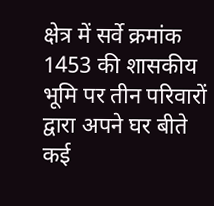क्षेत्र में सर्वे क्रमांक 1453 की शासकीय भूमि पर तीन परिवारों द्वारा अपने घर बीते कई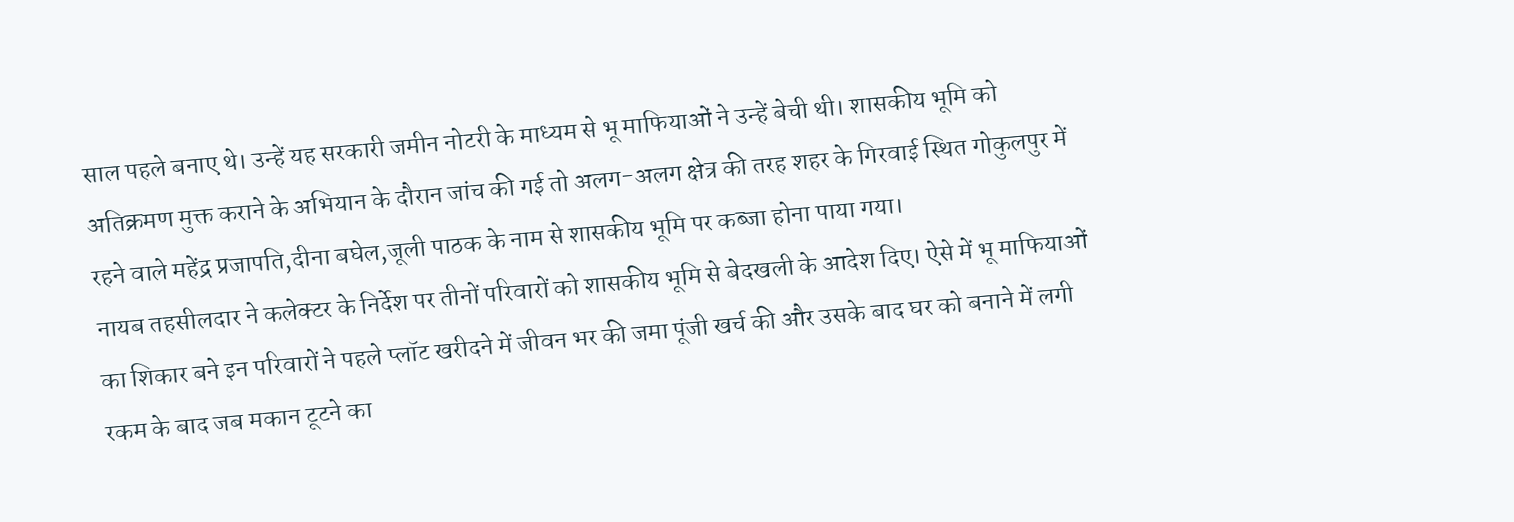साल पहले बनाए थे। उन्हें यह सरकारी जमीन नोटरी के माध्यम से भू माफियाओं ने उन्हें बेची थी। शासकीय भूमि को अतिक्रमण मुक्त कराने के अभियान के दौरान जांच की गई तो अलग-अलग क्षेत्र की तरह शहर के गिरवाई स्थित गोकुलपुर में रहने वाले महेंद्र प्रजापति,दीना बघेल,जूली पाठक के नाम से शासकीय भूमि पर कब्जा होना पाया गया।
नायब तहसीलदार ने कलेक्टर के निर्देश पर तीनों परिवारों को शासकीय भूमि से बेदखली के आदेश दिए। ऐसे में भू माफियाओं का शिकार बने इन परिवारों ने पहले प्लॉट खरीदने में जीवन भर की जमा पूंजी खर्च की और उसके बाद घर को बनाने में लगी रकम के बाद जब मकान टूटने का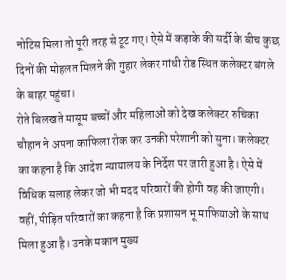नोटिस मिला तो पूरी तरह से टूट गए। ऐसे में कड़ाके की सर्दी के बीच कुछ दिनों की मोहलत मिलने की गुहार लेकर गांधी रोड स्थित कलेक्टर बंगले के बाहर पहुंचा।
रोते बिलखते मासूम बच्चों और महिलाओं को देख कलेक्टर रुचिका चौहान ने अपना काफिला रोक कर उनकी परेशानी को सुना। कलेक्टर का कहना है कि आदेश न्यायालय के निर्देश पर जारी हुआ है। ऐसे में विधिक सलाह लेकर जो भी मदद परिवारों की होगी वह की जाएगी। वहीं, पीड़ित परिवारों का कहना है कि प्रशासन भू माफियाओं के साथ मिला हुआ है। उनके मकान मुख्य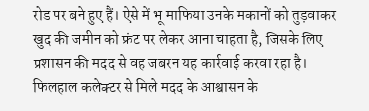रोड पर बने हुए हैं। ऐसे में भू माफिया उनके मकानों को तुड़वाकर खुद की जमीन को फ्रंट पर लेकर आना चाहता है, जिसके लिए प्रशासन की मदद से वह जबरन यह कार्रवाई करवा रहा है। फिलहाल कलेक्टर से मिले मदद के आश्वासन के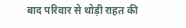बाद परिवार से थोड़ी राहत की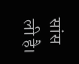सांस ली है।